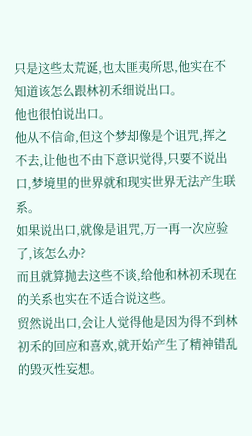只是这些太荒诞,也太匪夷所思,他实在不知道该怎么跟林初禾细说出口。
他也很怕说出口。
他从不信命,但这个梦却像是个诅咒,挥之不去,让他也不由下意识觉得,只要不说出口,梦境里的世界就和现实世界无法产生联系。
如果说出口,就像是诅咒,万一再一次应验了,该怎么办?
而且就算抛去这些不谈,给他和林初禾现在的关系也实在不适合说这些。
贸然说出口,会让人觉得他是因为得不到林初禾的回应和喜欢,就开始产生了精神错乱的毁灭性妄想。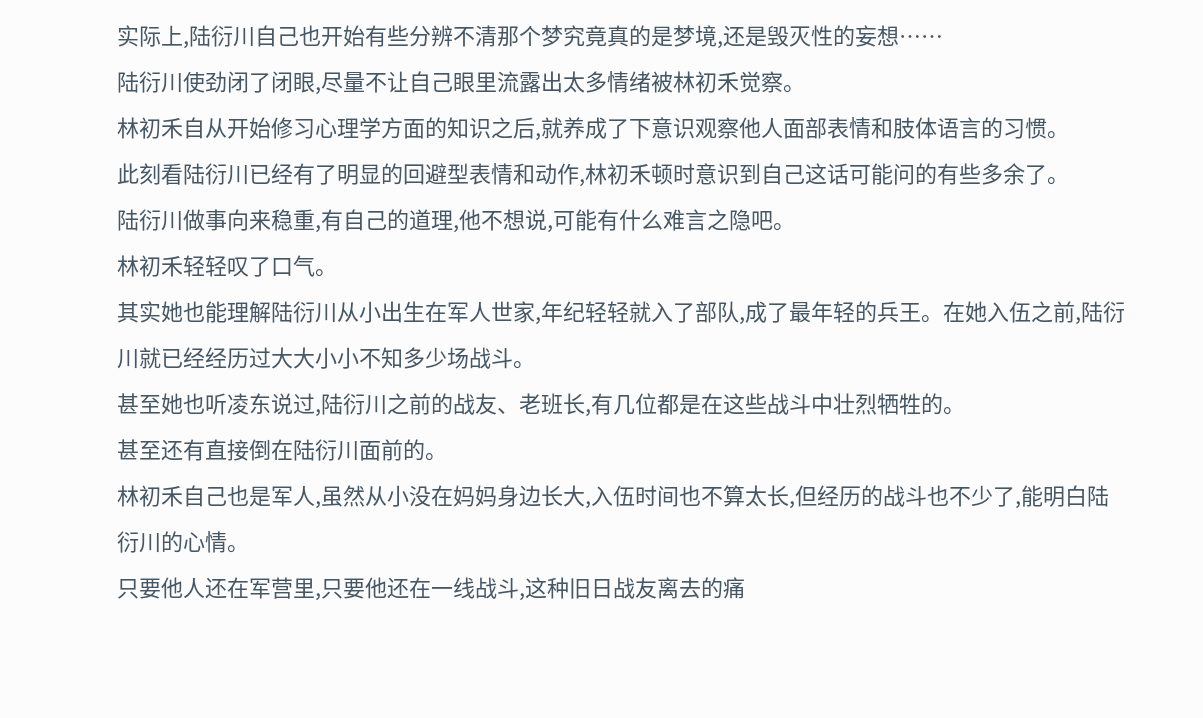实际上,陆衍川自己也开始有些分辨不清那个梦究竟真的是梦境,还是毁灭性的妄想……
陆衍川使劲闭了闭眼,尽量不让自己眼里流露出太多情绪被林初禾觉察。
林初禾自从开始修习心理学方面的知识之后,就养成了下意识观察他人面部表情和肢体语言的习惯。
此刻看陆衍川已经有了明显的回避型表情和动作,林初禾顿时意识到自己这话可能问的有些多余了。
陆衍川做事向来稳重,有自己的道理,他不想说,可能有什么难言之隐吧。
林初禾轻轻叹了口气。
其实她也能理解陆衍川从小出生在军人世家,年纪轻轻就入了部队,成了最年轻的兵王。在她入伍之前,陆衍川就已经经历过大大小小不知多少场战斗。
甚至她也听凌东说过,陆衍川之前的战友、老班长,有几位都是在这些战斗中壮烈牺牲的。
甚至还有直接倒在陆衍川面前的。
林初禾自己也是军人,虽然从小没在妈妈身边长大,入伍时间也不算太长,但经历的战斗也不少了,能明白陆衍川的心情。
只要他人还在军营里,只要他还在一线战斗,这种旧日战友离去的痛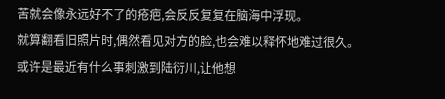苦就会像永远好不了的疮疤,会反反复复在脑海中浮现。
就算翻看旧照片时,偶然看见对方的脸,也会难以释怀地难过很久。
或许是最近有什么事刺激到陆衍川,让他想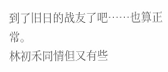到了旧日的战友了吧……也算正常。
林初禾同情但又有些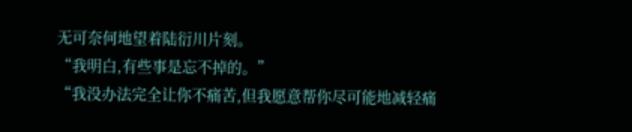无可奈何地望着陆衍川片刻。
“我明白,有些事是忘不掉的。”
“我没办法完全让你不痛苦,但我愿意帮你尽可能地减轻痛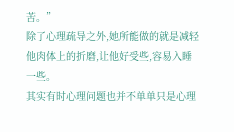苦。”
除了心理疏导之外,她所能做的就是减轻他肉体上的折磨,让他好受些,容易入睡一些。
其实有时心理问题也并不单单只是心理